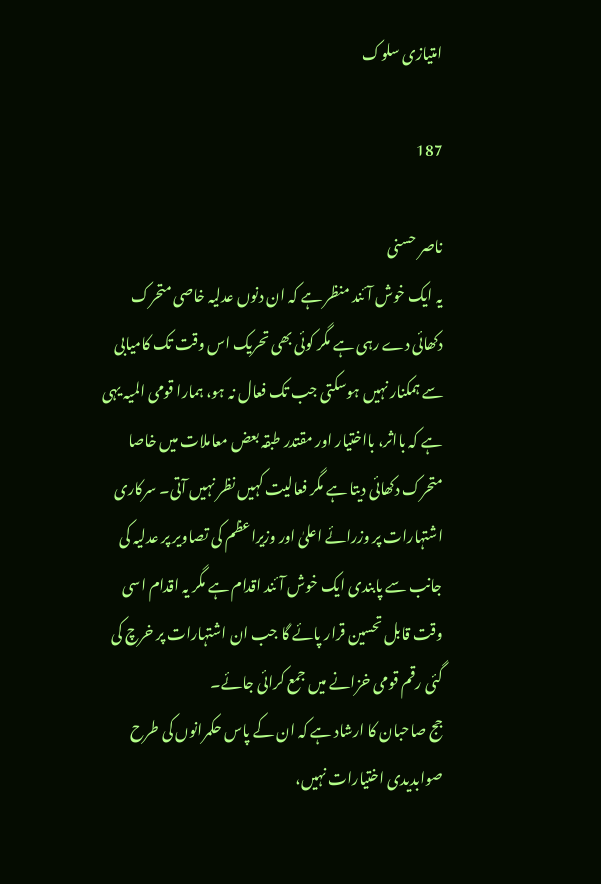امتیازی سلوک

187

ناصر حسنی
یہ ایک خوش آئند منظر ہے کہ ان دنوں عدلیہ خاصی متحرک دکھائی دے رہی ہے مگر کوئی بھی تحریک اس وقت تک کامیابی سے ہمکنار نہیں ہوسکتی جب تک فعال نہ ہو، ہمارا قومی المیہ یہی ہے کہ بااثر، بااختیار اور مقتدر طبقہ بعض معاملات میں خاصا متحرک دکھائی دیتا ہے مگر فعالیت کہیں نظر نہیں آتی۔ سرکاری اشتہارات پر وزرائے اعلیٰ اور وزیراعظم کی تصاویر پر عدلیہ کی جانب سے پابندی ایک خوش آئند اقدام ہے مگر یہ اقدام اسی وقت قابل تحسین قرار پائے گا جب ان اشتہارات پر خرچ کی گئی رقم قومی خزانے میں جمع کرائی جائے۔
جج صاحبان کا ارشاد ہے کہ ان کے پاس حکمرانوں کی طرح صوابدیدی اختیارات نہیں،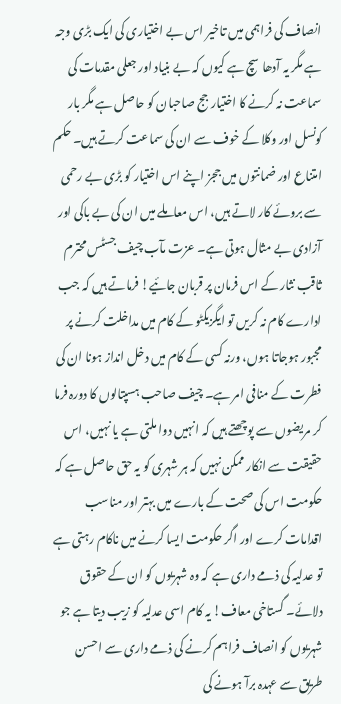انصاف کی فراہمی میں تاخیر اس بے اختیاری کی ایک بڑی وجہ ہے مگر یہ آدھا سچ ہے کیوں کہ بے بنیاد اور جعلی مقدمات کی سماعت نہ کرنے کا اختیار جج صاحبان کو حاصل ہے مگر بار کونسل اور وکلا کے خوف سے ان کی سماعت کرتے ہیں۔ حکم امتناع اور ضمانتوں میں ججز اپنے اس اختیار کو بڑی بے رحمی سے بروئے کار لاتے ہیں، اس معاملے میں ان کی بے باکی اور آزادی بے مثال ہوتی ہے۔ عزت مآب چیف جسٹس محترم ثاقب نثار کے اس فرمان پر قربان جائیے! فرماتے ہیں کہ جب ادارے کام نہ کریں تو ایگزیکٹو کے کام میں مداخلت کرنے پر مجبور ہوجاتا ہوں، ورنہ کسی کے کام میں دخل انداز ہونا ان کی فطرت کے منافی امر ہے۔ چیف صاحب ہسپتالوں کا دورہ فرما کر مریضوں سے پوچھتے ہیں کہ انہیں دوا ملتی ہے یا نہیں، اس حقیقت سے انکار ممکن نہیں کہ ہر شہری کو یہ حق حاصل ہے کہ
حکومت اس کی صحت کے بارے میں بہتر اور مناسب اقدامات کرے اور اگر حکومت ایسا کرنے میں ناکام رہتی ہے تو عدلیہ کی ذمے داری ہے کہ وہ شہریوں کو ان کے حقوق دلائے۔ گستاخی معاف! یہ کام اسی عدلیہ کو زیب دیتا ہے جو شہریوں کو انصاف فراہم کرنے کی ذمے داری سے احسن طریق سے عہدہ برآ ہونے کی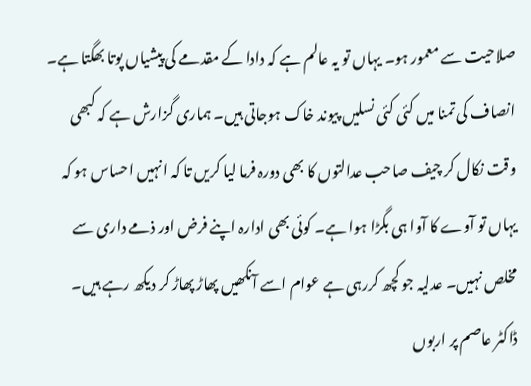صلاحیت سے معمور ہو۔ یہاں تو یہ عالم ہے کہ دادا کے مقدمے کی پیشیاں پوتا بھگتا ہے۔ انصاف کی تمنا میں کئی کئی نسلیں پیوند خاک ہوجاتی ہیں۔ ہماری گزارش ہے کہ کبھی وقت نکال کر چیف صاحب عدالتوں کا بھی دورہ فرما لیا کریں تا کہ انہیں احساس ہو کہ یہاں تو آوے کا آوا ہی بگڑا ہوا ہے۔ کوئی بھی ادارہ اپنے فرض اور ذمے داری سے مخلص نہیں۔ عدلیہ جو کچھ کررہی ہے عوام اسے آنکھیں پھاڑ پھاڑ کر دیکھ رہے ہیں۔ ڈاکٹر عاصم پر اربوں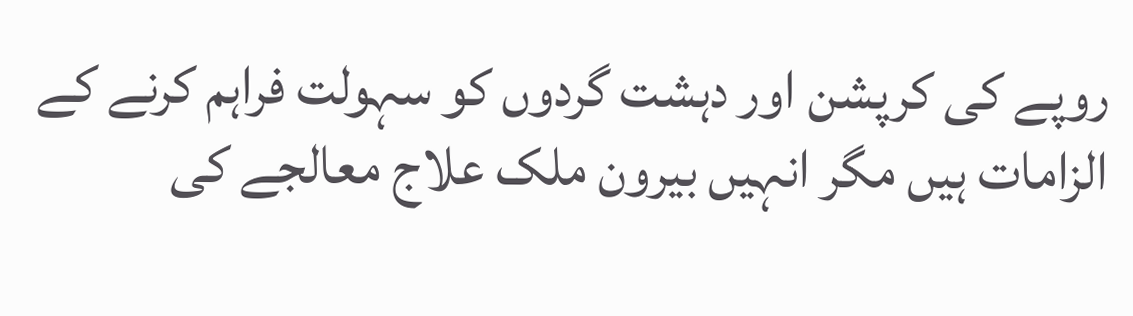روپے کی کرپشن اور دہشت گردوں کو سہولت فراہم کرنے کے الزامات ہیں مگر انہیں بیرون ملک علاج معالجے کی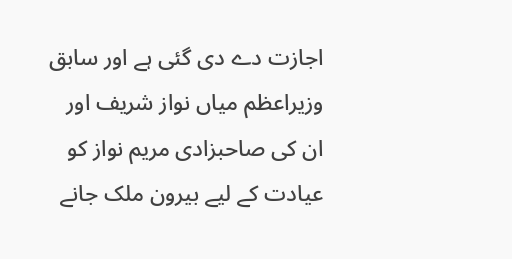اجازت دے دی گئی ہے اور سابق وزیراعظم میاں نواز شریف اور ان کی صاحبزادی مریم نواز کو عیادت کے لیے بیرون ملک جانے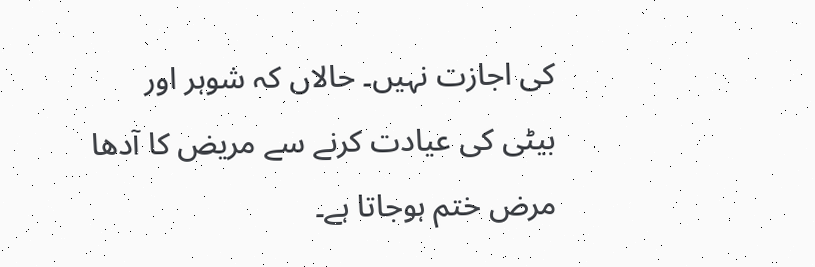کی اجازت نہیں۔ حالاں کہ شوہر اور بیٹی کی عیادت کرنے سے مریض کا آدھا مرض ختم ہوجاتا ہے۔